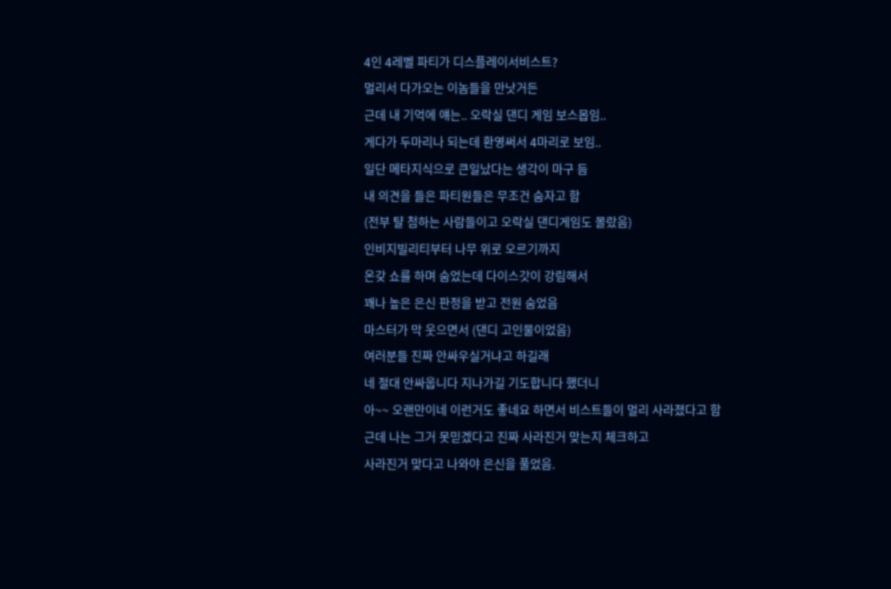4인 4레벨 파티가 디스플레이서비스트?
멀리서 다가오는 이놈들을 만낫거든
근데 내 기억에 얘는.. 오락실 댄디 게임 보스몹임..
게다가 두마리나 되는데 환영써서 4마리로 보임..
일단 메타지식으로 큰일났다는 생각이 마구 듬
내 의견을 들은 파티원들은 무조건 숨자고 함
(전부 턀 첨하는 사람들이고 오락실 댄디게임도 몰랐음)
인비지빌리티부터 나무 위로 오르기까지
온갖 쇼를 하며 숨었는데 다이스갓이 강림해서
꽤나 높은 은신 판정을 받고 전원 숨었음
마스터가 막 웃으면서 (댄디 고인물이었음)
여러분들 진짜 안싸우실거냐고 하길래
네 절대 안싸웁니다 지나가길 기도합니다 했더니
아~~ 오랜만이네 이런거도 좋네요 하면서 비스트들이 멀리 사라졌다고 함
근데 나는 그거 못믿겠다고 진짜 사라진거 맞는지 체크하고
사라진거 맞다고 나와야 은신을 풀었음.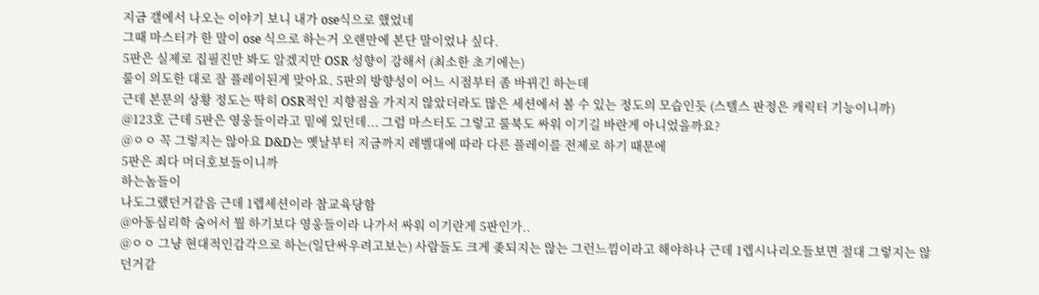지금 갤에서 나오는 이야기 보니 내가 ose식으로 했었네
그때 마스터가 한 말이 ose 식으로 하는거 오랜만에 본단 말이었나 싶다.
5판은 실제로 집필진만 봐도 알겠지만 OSR 성향이 강해서 (최소한 초기에는)
룰이 의도한 대로 잘 플레이된게 맞아요. 5판의 방향성이 어느 시점부터 좀 바뀌긴 하는데
근데 본문의 상황 정도는 딱히 OSR적인 지향점을 가지지 않았더라도 많은 세션에서 볼 수 있는 정도의 모습인듯 (스텔스 판정은 캐릭터 기능이니까)
@123호 근데 5판은 영웅들이라고 밑에 있던데... 그럼 마스터도 그렇고 룰북도 싸워 이기길 바란게 아니었을까요?
@ㅇㅇ 꼭 그렇지는 않아요 D&D는 옛날부터 지금까지 레벨대에 따라 다른 플레이를 전제로 하기 때문에
5판은 죄다 머더호보들이니까
하는놈들이
나도그랬던거같음 근데 1렙세션이라 참교육당함
@아동심리학 숨어서 뭘 하기보다 영웅들이라 나가서 싸워 이기란게 5판인가..
@ㅇㅇ 그냥 현대적인감각으로 하는(일단싸우려고보는) 사람들도 크게 좆되지는 않는 그런느낌이라고 해야하나 근데 1렙시나리오들보면 절대 그렇지는 않던거같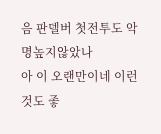음 판델버 첫전투도 악명높지않았나
아 이 오랜만이네 이런것도 좋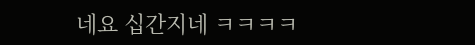네요 십간지네 ㅋㅋㅋㅋ